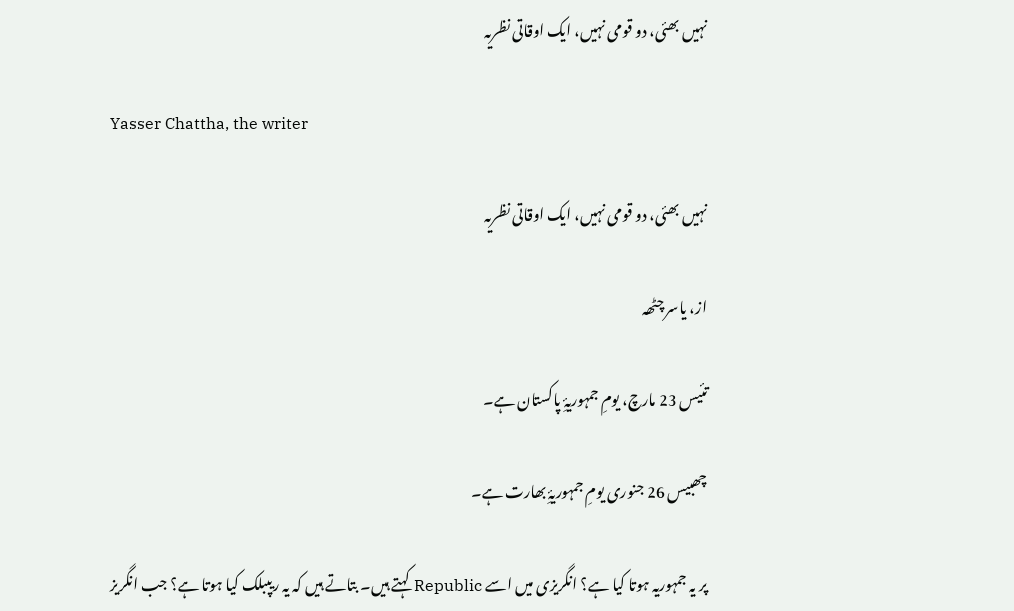نہیں بھئی، دو قومی نہیں، ایک اوقاتی نظریہ

Yasser Chattha, the writer

نہیں بھئی، دو قومی نہیں، ایک اوقاتی نظریہ

از، یاسر چٹھہ

تئیس 23 مارچ، یومِ جمہوریۂِ پاکستان ہے۔

چھبیس 26 جنوری یومِ جمہوریۂِ بھارت ہے۔

پر یہ جمہوریہ ہوتا کیا ہے؟ انگریزی میں اسے Republic کہتے ہیں۔ بتاتے ہیں کہ یہ ریپبلک کیا ہوتا ہے؟ جب انگریز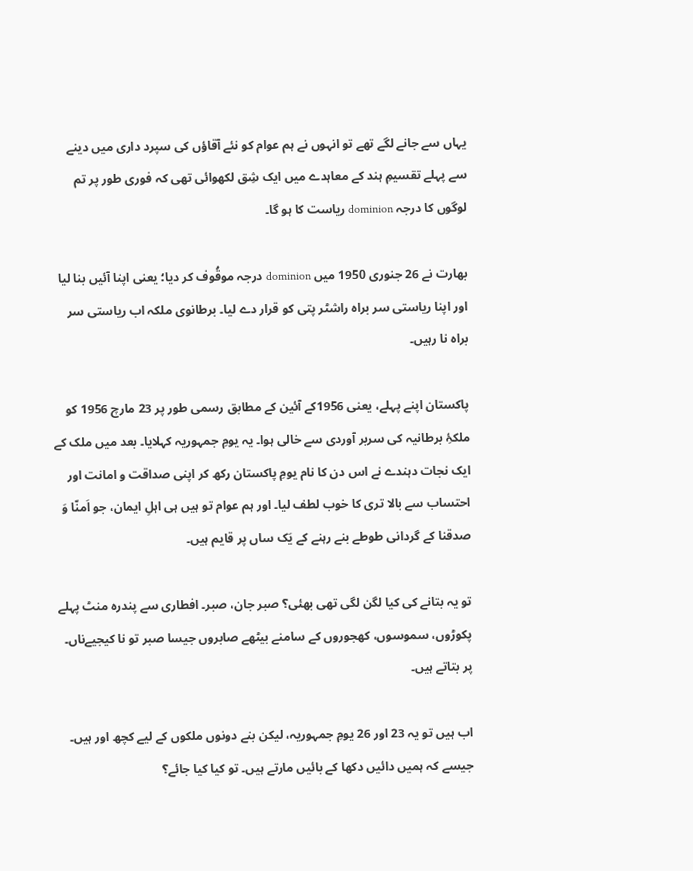یہاں سے جانے لگے تھے تو انہوں نے ہم عوام کو نئے آقاؤں کی سپرد داری میں دینے سے پہلے تقسیمِ ہند کے معاہدے میں ایک شِق لکھوائی تھی کہ فوری طور پر تم لوگوں کا درجہ dominion ریاست کا ہو گا۔

بھارت نے 26 جنوری 1950 میں dominion درجہ موقُوف کر دیا؛ یعنی اپنا آئیں بنا لیا اور اپنا ریاستی سر براہ راشٹر پتی کو قرار دے لیا۔ برطانوی ملکہ اب ریاستی سر براہ نا رہیں۔

پاکستان اپنے پہلے، یعنی 1956کے آئین کے مطابق رسمی طور پر 23 مارچ 1956 کو ملکۂِ برطانیہ کی سربر آوردی سے خالی ہوا۔ یہ یومِ جمہوریہ کہلایا۔ بعد میں ملک کے ایک نجات دہندے نے اس دن کا نام یومِ پاکستان رکھ کر اپنی صداقت و امانت اور احتساب سے بالا تری کا خوب لطف لیا۔ اور ہم عوام تو ہیں ہی اہلِ ایمان، جو اَمنّا وَ صدقنا کے گردانی طوطے بنے رہنے کے یَک ساں پر قایم ہیں۔

تو یہ بتانے کی کیا لگن لگی تھی بھئی؟ صبر جان، صبر۔ افطاری سے پندرہ منٹ پہلے پکوڑوں، سموسوں، کھجوروں کے سامنے بیٹھے صابروں جیسا صبر تو نا کیجیےناں۔ پر بتاتے ہیں۔

اب ہیں تو یہ 23 اور 26 یومِ جمہوریہ، لیکن بنے دونوں ملکوں کے لیے کچھ اور ہیں۔ جیسے کہ ہمیں دائیں دکھا کے بائیں مارتے ہیں۔ تو کیا کیا جائے؟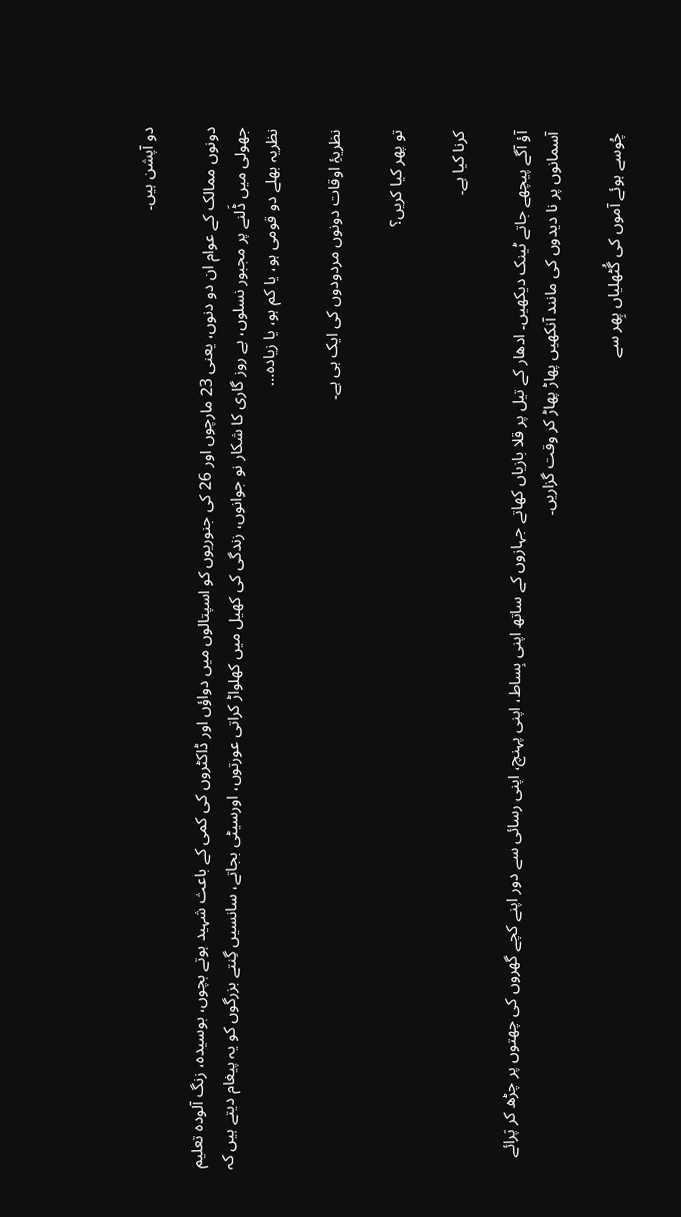دو آپشن ہیں۔

دونوں ممالک کے عوام ان دو دنوں، یعنی 23 مارچوں اور 26 کی جنوریوں کو اسپتالوں میں دواؤں اور ڈاکٹروں کی کمی کے باعث شہید ہوتے بچوں، بوسیدہ، زنگ آلودہ تعلیم جھولی میں ڈَلنے پر مجبور نسلوں، بے روز گاری کا شکار نو جوانوں، زندگی کی کھیل میں کھلواڑ کراتی عورتوں، اورسیٹی بجاتے، سانسیں گِنتے بزرگوں کو یہ پیغام دیتے ہیں کہ نظریہ بھلے دو قومی ہو، یا کم ہو، یا زیادہ…

نظریۂِ اوقات دونوں مردودوں کی ایک ہی ہے۔

تو پھر کیا کریں؟

کرنا کیا ہے۔

آؤ آگے پیچھے جاتے ٹینک دیکھیں۔ ادھار کے تیل پر قلا بازیاں کھاتے جہازوں کے ساتھ اپنی بِساط، اپنی پہنچ، اپنی رسائی سے دور اپنے کچے گھروں کی چھتوں پر چڑھ کر پَرائے آسمانوں پر نا دیدوں کی مانند آنکھیں پھاڑ پھاڑ کر وقت گزاریں۔

چُوسے ہوئے آموں کی گُٹھلیاں پِھر سے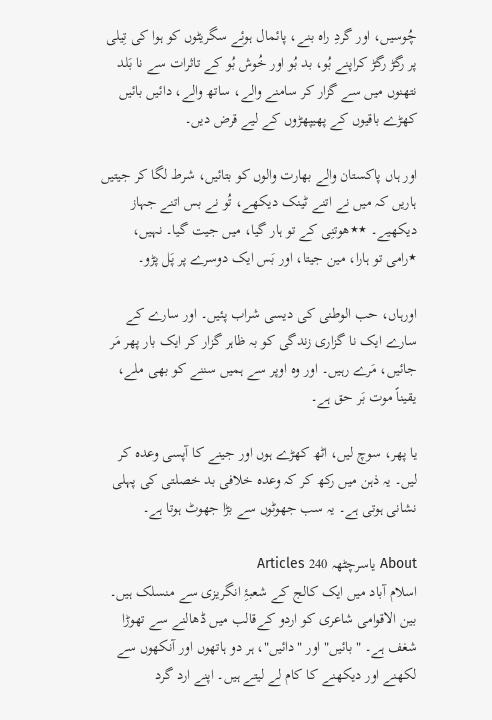چُوسیں، اور گردِ راہ بنے، پائمال ہوئے سگریٹوں کو ہوا کی تِیلی پر رگڑ رگڑ کراپنے بُو، بد بُو اور خُوش بُو کے تاثرات سے نا بَلد نتھنوں میں سے گزار کر سامنے والے، ساتھ والے، دائیں بائیں کھڑے باقیوں کے پھیپھڑوں کے لیے قرض دیں۔

اور ہاں پاکستان والے بھارت والوں کو بتائیں، شرط لگا کر جیتیں ہاریں کہ میں نے اتنے ٹینک دیکھے، تُو نے بس اتنے جہاز دیکھیے۔ ٭٭ھوتنِی کے تو ہار گیا، میں جیت گیا۔ نہیں، ٭رامی تو ہارا، مین جیتا، اور بَس ایک دوسرے پر پَل پڑو۔

اورہاں، حب الوطنی کی دیسی شراب پئیں۔ اور سارے کے سارے ایک نا گزاری زندگی کو بہ ظاہر گزار کر ایک بار پھر مَر جائیں، مَرے رہیں۔ اور وہ اوپر سے ہمیں سننے کو بھی ملے، یقیناً موت بَر حق ہے۔

یا پھر، سوچ لیں، اٹھ کھڑے ہوں اور جینے کا آپسی وعدہ کر لیں۔ یہ ذہن میں رکھ کر کہ وعدہ خلافی بد خصلتی کی پہلی نشانی ہوتی ہے۔ یہ سب جھوٹوں سے بڑا جھوٹ ہوتا ہے۔

About یاسرچٹھہ 240 Articles
اسلام آباد میں ایک کالج کے شعبۂِ انگریزی سے منسلک ہیں۔ بین الاقوامی شاعری کو اردو کےقالب میں ڈھالنے سے تھوڑا شغف ہے۔ "بائیں" اور "دائیں"، ہر دو ہاتھوں اور آنکھوں سے لکھنے اور دیکھنے کا کام لے لیتے ہیں۔ اپنے ارد گرد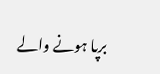برپا ہونے والے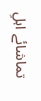تماشائے اہلِ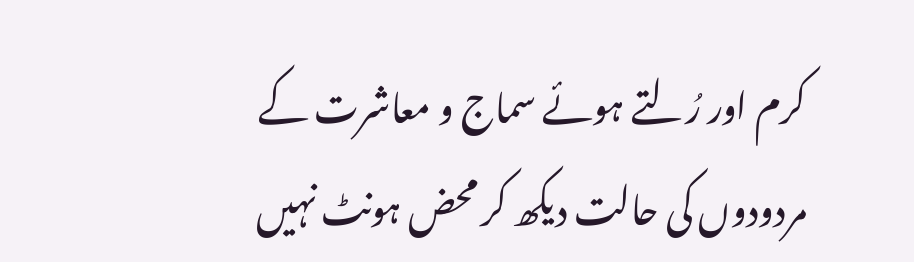کرم اور رُلتے ہوئے سماج و معاشرت کے مردودوں کی حالت دیکھ کر محض ہونٹ نہیں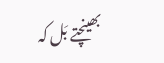بھینچتے بَل کہ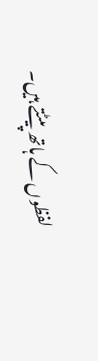لفظوں کے ہاتھ پیٹتے ہیں۔